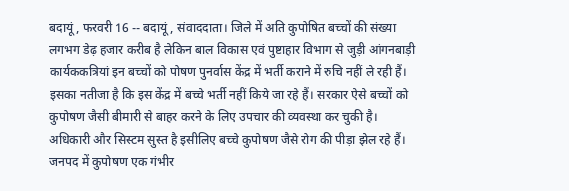बदायूं, फरवरी 16 -- बदायूं, संवाददाता। जिले में अति कुपोषित बच्चों की संख्या लगभग डेढ़ हजार करीब है लेकिन बाल विकास एवं पुष्टाहार विभाग से जुड़ी आंगनबाड़ी कार्यककत्रियां इन बच्चों को पोषण पुनर्वास केंद्र में भर्ती कराने में रुचि नहीं ले रही हैं। इसका नतीजा है कि इस केंद्र में बच्चे भर्ती नहीं किये जा रहे हैं। सरकार ऐसे बच्चों को कुपोषण जैसी बीमारी से बाहर करने के लिए उपचार की व्यवस्था कर चुकी है। अधिकारी और सिस्टम सुस्त है इसीलिए बच्चे कुपोषण जैसे रोग की पीड़ा झेल रहे हैं। जनपद में कुपोषण एक गंभीर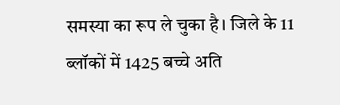समस्या का रूप ले चुका है। जिले के 11 ब्लॉकों में 1425 बच्चे अति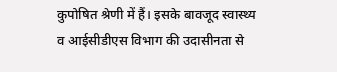कुपोषित श्रेणी में हैं। इसके बावजूद स्वास्थ्य व आईसीडीएस विभाग की उदासीनता से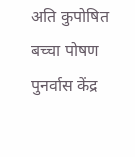अति कुपोषित बच्चा पोषण पुनर्वास केंद्र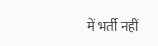में भर्ती नहीं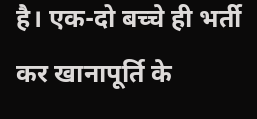है। एक-दो बच्चे ही भर्ती कर खानापूर्ति के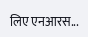लिए एनआरस...